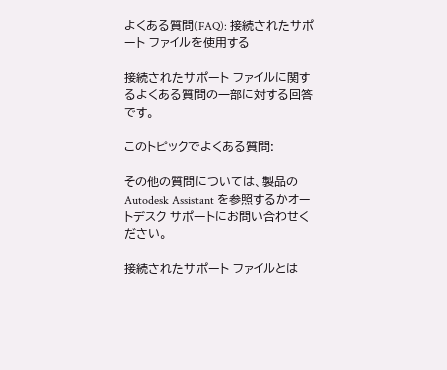よくある質問(FAQ): 接続されたサポート ファイルを使用する

接続されたサポート ファイルに関するよくある質問の一部に対する回答です。

このトピックでよくある質問:

その他の質問については、製品の Autodesk Assistant を参照するかオートデスク サポートにお問い合わせください。

接続されたサポート ファイルとは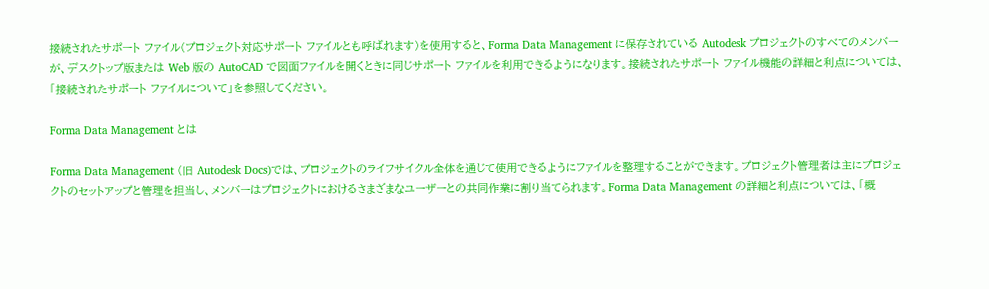接続されたサポート ファイル(プロジェクト対応サポート ファイルとも呼ばれます)を使用すると、Forma Data Management に保存されている Autodesk プロジェクトのすべてのメンバーが、デスクトップ版または Web 版の AutoCAD で図面ファイルを開くときに同じサポート ファイルを利用できるようになります。接続されたサポート ファイル機能の詳細と利点については、「接続されたサポート ファイルについて」を参照してください。

Forma Data Management とは

Forma Data Management (旧 Autodesk Docs)では、プロジェクトのライフサイクル全体を通じて使用できるようにファイルを整理することができます。プロジェクト管理者は主にプロジェクトのセットアップと管理を担当し、メンバーはプロジェクトにおけるさまざまなユーザーとの共同作業に割り当てられます。Forma Data Management の詳細と利点については、「概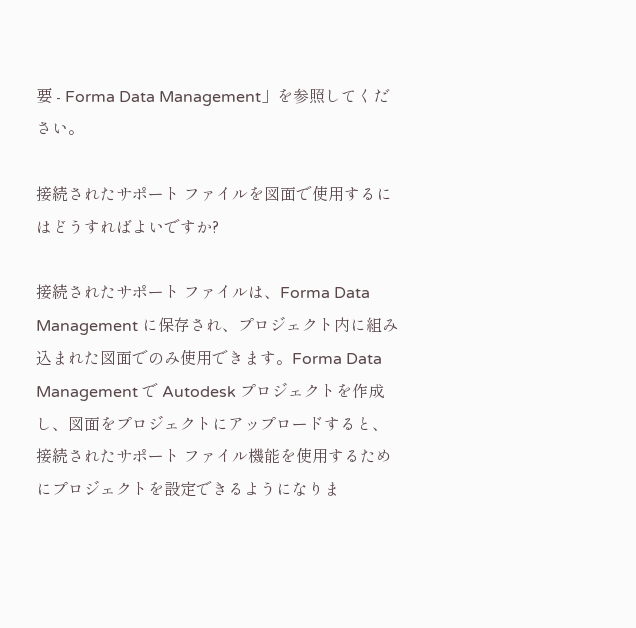要 - Forma Data Management」を参照してください。

接続されたサポート ファイルを図面で使用するにはどうすればよいですか?

接続されたサポート ファイルは、Forma Data Management に保存され、プロジェクト内に組み込まれた図面でのみ使用できます。Forma Data Management で Autodesk プロジェクトを作成し、図面をプロジェクトにアップロードすると、接続されたサポート ファイル機能を使用するためにプロジェクトを設定できるようになりま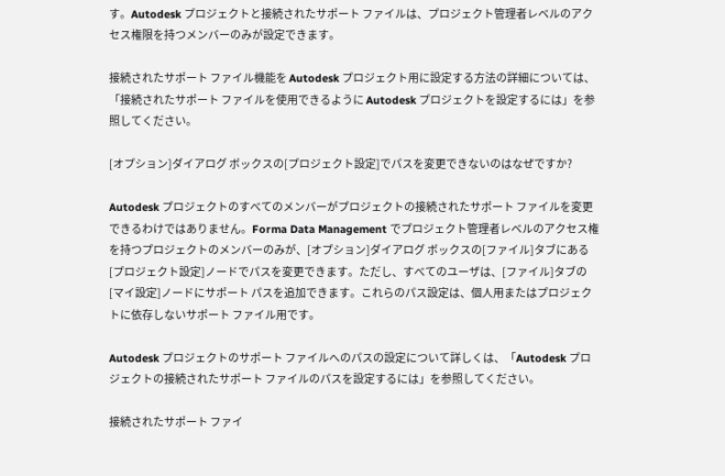す。Autodesk プロジェクトと接続されたサポート ファイルは、プロジェクト管理者レベルのアクセス権限を持つメンバーのみが設定できます。

接続されたサポート ファイル機能を Autodesk プロジェクト用に設定する方法の詳細については、「接続されたサポート ファイルを使用できるように Autodesk プロジェクトを設定するには」を参照してください。

[オプション]ダイアログ ボックスの[プロジェクト設定]でパスを変更できないのはなぜですか?

Autodesk プロジェクトのすべてのメンバーがプロジェクトの接続されたサポート ファイルを変更できるわけではありません。Forma Data Management でプロジェクト管理者レベルのアクセス権を持つプロジェクトのメンバーのみが、[オプション]ダイアログ ボックスの[ファイル]タブにある[プロジェクト設定]ノードでパスを変更できます。ただし、すべてのユーザは、[ファイル]タブの[マイ設定]ノードにサポート パスを追加できます。これらのパス設定は、個人用またはプロジェクトに依存しないサポート ファイル用です。

Autodesk プロジェクトのサポート ファイルへのパスの設定について詳しくは、「Autodesk プロジェクトの接続されたサポート ファイルのパスを設定するには」を参照してください。

接続されたサポート ファイ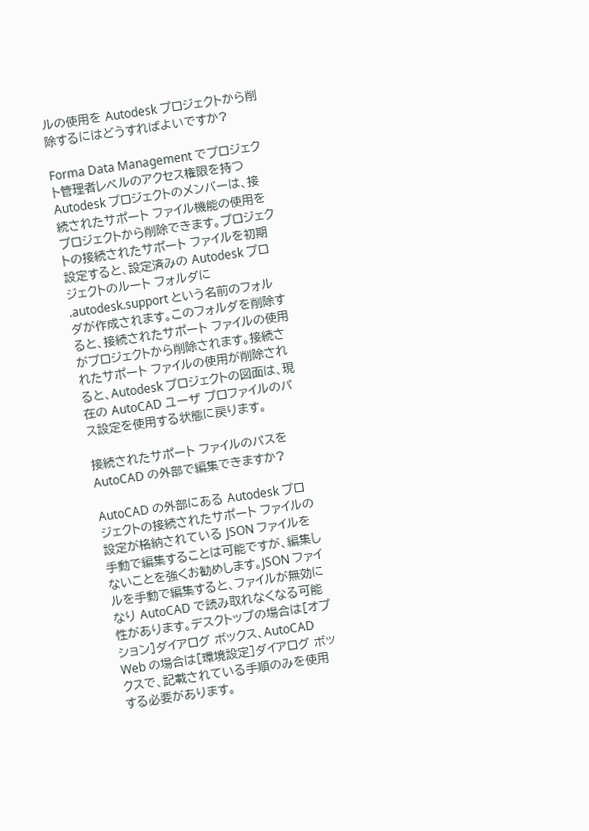ルの使用を Autodesk プロジェクトから削除するにはどうすればよいですか?

Forma Data Management でプロジェクト管理者レベルのアクセス権限を持つ Autodesk プロジェクトのメンバーは、接続されたサポート ファイル機能の使用をプロジェクトから削除できます。プロジェクトの接続されたサポート ファイルを初期設定すると、設定済みの Autodesk プロジェクトのルート フォルダに .autodesk.support という名前のフォルダが作成されます。このフォルダを削除すると、接続されたサポート ファイルの使用がプロジェクトから削除されます。接続されたサポート ファイルの使用が削除されると、Autodesk プロジェクトの図面は、現在の AutoCAD ユーザ プロファイルのパス設定を使用する状態に戻ります。

接続されたサポート ファイルのパスを AutoCAD の外部で編集できますか?

AutoCAD の外部にある Autodesk プロジェクトの接続されたサポート ファイルの設定が格納されている JSON ファイルを手動で編集することは可能ですが、編集しないことを強くお勧めします。JSON ファイルを手動で編集すると、ファイルが無効になり AutoCAD で読み取れなくなる可能性があります。デスクトップの場合は[オプション]ダイアログ ボックス、AutoCAD Web の場合は[環境設定]ダイアログ ボックスで、記載されている手順のみを使用する必要があります。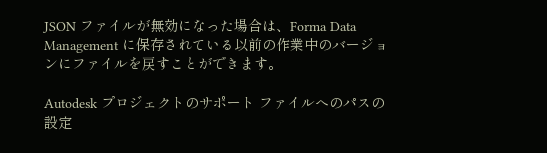JSON ファイルが無効になった場合は、Forma Data Management に保存されている以前の作業中のバージョンにファイルを戻すことができます。

Autodesk プロジェクトのサポート ファイルへのパスの設定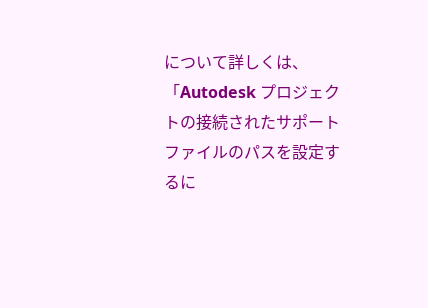について詳しくは、「Autodesk プロジェクトの接続されたサポート ファイルのパスを設定するに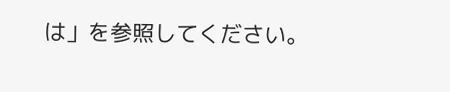は」を参照してください。